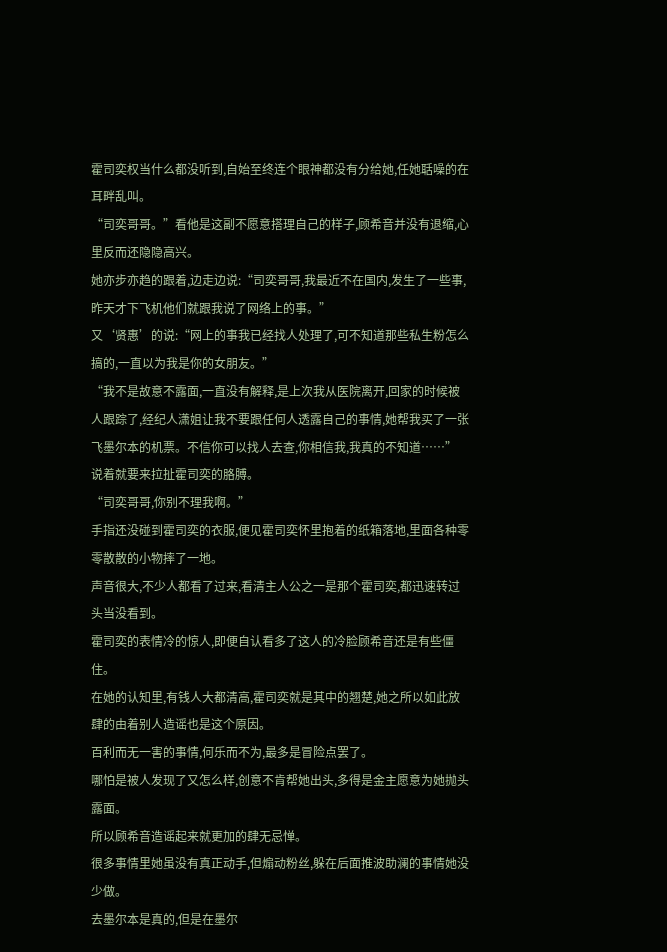霍司奕权当什么都没听到,自始至终连个眼神都没有分给她,任她聒噪的在耳畔乱叫。
“司奕哥哥。”看他是这副不愿意搭理自己的样子,顾希音并没有退缩,心里反而还隐隐高兴。
她亦步亦趋的跟着,边走边说:“司奕哥哥,我最近不在国内,发生了一些事,昨天才下飞机他们就跟我说了网络上的事。”
又‘贤惠’的说:“网上的事我已经找人处理了,可不知道那些私生粉怎么搞的,一直以为我是你的女朋友。”
“我不是故意不露面,一直没有解释,是上次我从医院离开,回家的时候被人跟踪了,经纪人潇姐让我不要跟任何人透露自己的事情,她帮我买了一张飞墨尔本的机票。不信你可以找人去查,你相信我,我真的不知道……”
说着就要来拉扯霍司奕的胳膊。
“司奕哥哥,你别不理我啊。”
手指还没碰到霍司奕的衣服,便见霍司奕怀里抱着的纸箱落地,里面各种零零散散的小物摔了一地。
声音很大,不少人都看了过来,看清主人公之一是那个霍司奕,都迅速转过头当没看到。
霍司奕的表情冷的惊人,即便自认看多了这人的冷脸顾希音还是有些僵住。
在她的认知里,有钱人大都清高,霍司奕就是其中的翘楚,她之所以如此放肆的由着别人造谣也是这个原因。
百利而无一害的事情,何乐而不为,最多是冒险点罢了。
哪怕是被人发现了又怎么样,创意不肯帮她出头,多得是金主愿意为她抛头露面。
所以顾希音造谣起来就更加的肆无忌惮。
很多事情里她虽没有真正动手,但煽动粉丝,躲在后面推波助澜的事情她没少做。
去墨尔本是真的,但是在墨尔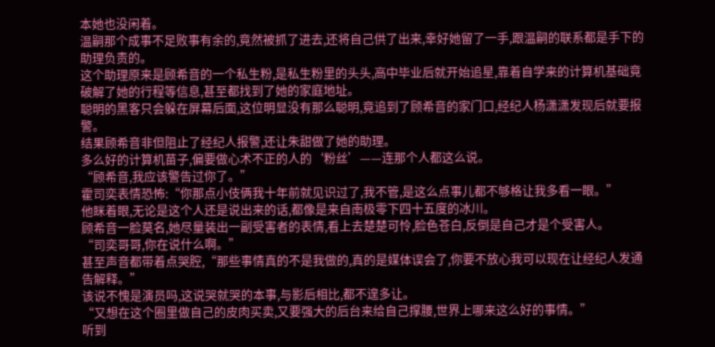本她也没闲着。
温嗣那个成事不足败事有余的,竟然被抓了进去,还将自己供了出来,幸好她留了一手,跟温嗣的联系都是手下的助理负责的。
这个助理原来是顾希音的一个私生粉,是私生粉里的头头,高中毕业后就开始追星,靠着自学来的计算机基础竟破解了她的行程等信息,甚至都找到了她的家庭地址。
聪明的黑客只会躲在屏幕后面,这位明显没有那么聪明,竟追到了顾希音的家门口,经纪人杨潇潇发现后就要报警。
结果顾希音非但阻止了经纪人报警,还让朱甜做了她的助理。
多么好的计算机苗子,偏要做心术不正的人的‘粉丝’——连那个人都这么说。
“顾希音,我应该警告过你了。”
霍司奕表情恐怖:“你那点小伎俩我十年前就见识过了,我不管,是这么点事儿都不够格让我多看一眼。”
他眯着眼,无论是这个人还是说出来的话,都像是来自南极零下四十五度的冰川。
顾希音一脸莫名,她尽量装出一副受害者的表情,看上去楚楚可怜,脸色苍白,反倒是自己才是个受害人。
“司奕哥哥,你在说什么啊。”
甚至声音都带着点哭腔,“那些事情真的不是我做的,真的是媒体误会了,你要不放心我可以现在让经纪人发通告解释。”
该说不愧是演员吗,这说哭就哭的本事,与影后相比,都不遑多让。
“又想在这个圈里做自己的皮肉买卖,又要强大的后台来给自己撑腰,世界上哪来这么好的事情。”
听到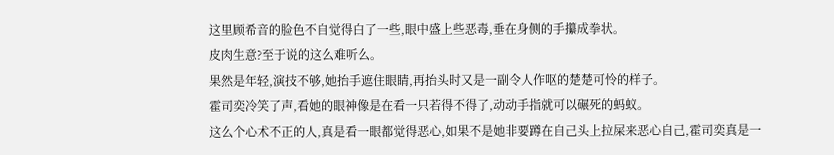这里顾希音的脸色不自觉得白了一些,眼中盛上些恶毒,垂在身侧的手攥成拳状。
皮肉生意?至于说的这么难听么。
果然是年轻,演技不够,她抬手遮住眼睛,再抬头时又是一副令人作呕的楚楚可怜的样子。
霍司奕冷笑了声,看她的眼神像是在看一只若得不得了,动动手指就可以碾死的蚂蚁。
这么个心术不正的人,真是看一眼都觉得恶心,如果不是她非要蹲在自己头上拉屎来恶心自己,霍司奕真是一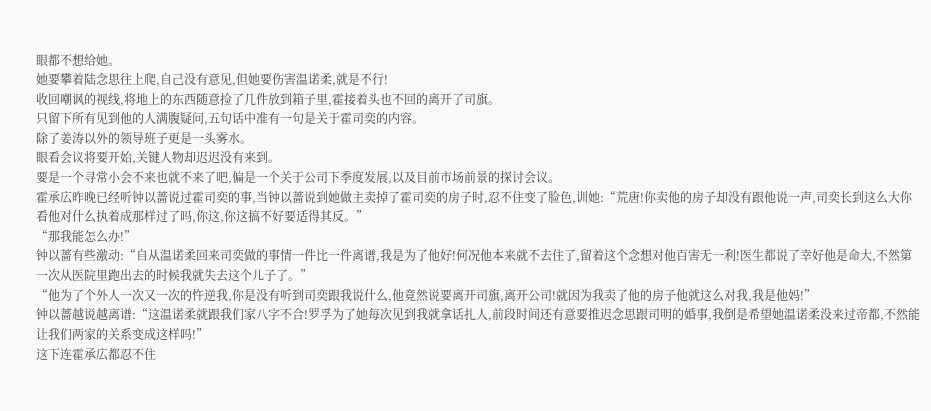眼都不想给她。
她要攀着陆念思往上爬,自己没有意见,但她要伤害温诺柔,就是不行!
收回嘲讽的视线,将地上的东西随意捡了几件放到箱子里,霍接着头也不回的离开了司旗。
只留下所有见到他的人满腹疑问,五句话中准有一句是关于霍司奕的内容。
除了姜涛以外的领导班子更是一头雾水。
眼看会议将要开始,关键人物却迟迟没有来到。
要是一个寻常小会不来也就不来了吧,偏是一个关于公司下季度发展,以及目前市场前景的探讨会议。
霍承広昨晚已经听钟以蔷说过霍司奕的事,当钟以蔷说到她做主卖掉了霍司奕的房子时,忍不住变了脸色,训她:“荒唐!你卖他的房子却没有跟他说一声,司奕长到这么大你看他对什么执着成那样过了吗,你这,你这搞不好要适得其反。”
“那我能怎么办!”
钟以蔷有些激动:“自从温诺柔回来司奕做的事情一件比一件离谱,我是为了他好!何况他本来就不去住了,留着这个念想对他百害无一利!医生都说了幸好他是命大,不然第一次从医院里跑出去的时候我就失去这个儿子了。”
“他为了个外人一次又一次的忤逆我,你是没有听到司奕跟我说什么,他竟然说要离开司旗,离开公司!就因为我卖了他的房子他就这么对我,我是他妈!”
钟以蔷越说越离谱:“这温诺柔就跟我们家八字不合!罗孚为了她每次见到我就拿话扎人,前段时间还有意要推迟念思跟司明的婚事,我倒是希望她温诺柔没来过帝都,不然能让我们两家的关系变成这样吗!”
这下连霍承広都忍不住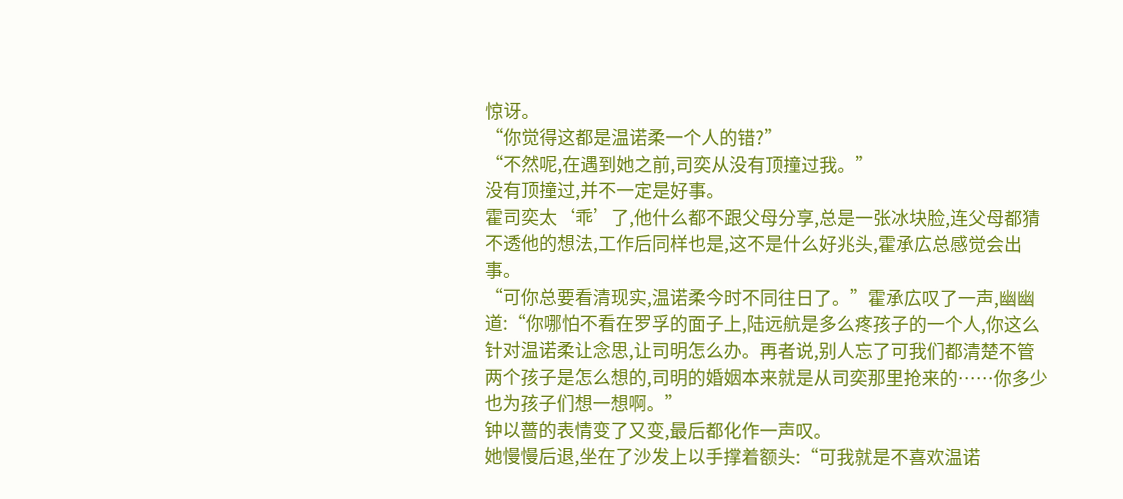惊讶。
“你觉得这都是温诺柔一个人的错?”
“不然呢,在遇到她之前,司奕从没有顶撞过我。”
没有顶撞过,并不一定是好事。
霍司奕太‘乖’了,他什么都不跟父母分享,总是一张冰块脸,连父母都猜不透他的想法,工作后同样也是,这不是什么好兆头,霍承広总感觉会出事。
“可你总要看清现实,温诺柔今时不同往日了。”霍承広叹了一声,幽幽道:“你哪怕不看在罗孚的面子上,陆远航是多么疼孩子的一个人,你这么针对温诺柔让念思,让司明怎么办。再者说,别人忘了可我们都清楚不管两个孩子是怎么想的,司明的婚姻本来就是从司奕那里抢来的……你多少也为孩子们想一想啊。”
钟以蔷的表情变了又变,最后都化作一声叹。
她慢慢后退,坐在了沙发上以手撑着额头:“可我就是不喜欢温诺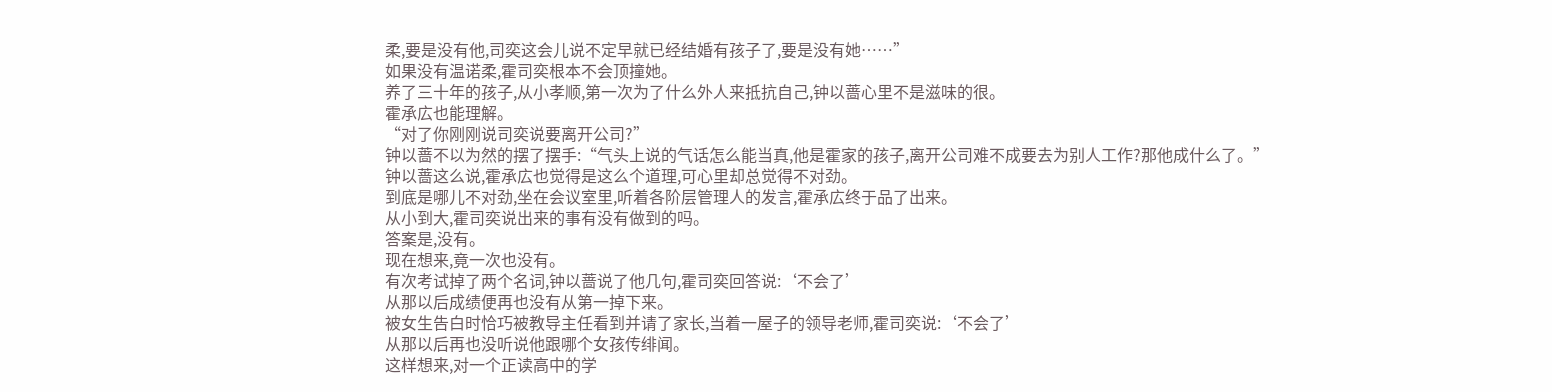柔,要是没有他,司奕这会儿说不定早就已经结婚有孩子了,要是没有她……”
如果没有温诺柔,霍司奕根本不会顶撞她。
养了三十年的孩子,从小孝顺,第一次为了什么外人来抵抗自己,钟以蔷心里不是滋味的很。
霍承広也能理解。
“对了你刚刚说司奕说要离开公司?”
钟以蔷不以为然的摆了摆手:“气头上说的气话怎么能当真,他是霍家的孩子,离开公司难不成要去为别人工作?那他成什么了。”
钟以蔷这么说,霍承広也觉得是这么个道理,可心里却总觉得不对劲。
到底是哪儿不对劲,坐在会议室里,听着各阶层管理人的发言,霍承広终于品了出来。
从小到大,霍司奕说出来的事有没有做到的吗。
答案是,没有。
现在想来,竟一次也没有。
有次考试掉了两个名词,钟以蔷说了他几句,霍司奕回答说:‘不会了’
从那以后成绩便再也没有从第一掉下来。
被女生告白时恰巧被教导主任看到并请了家长,当着一屋子的领导老师,霍司奕说:‘不会了’
从那以后再也没听说他跟哪个女孩传绯闻。
这样想来,对一个正读高中的学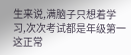生来说,满脑子只想着学习,次次考试都是年级第一这正常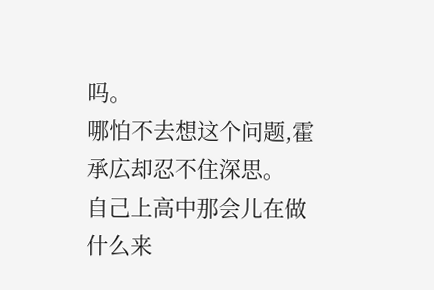吗。
哪怕不去想这个问题,霍承広却忍不住深思。
自己上高中那会儿在做什么来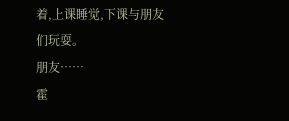着,上课睡觉,下课与朋友们玩耍。
朋友……
霍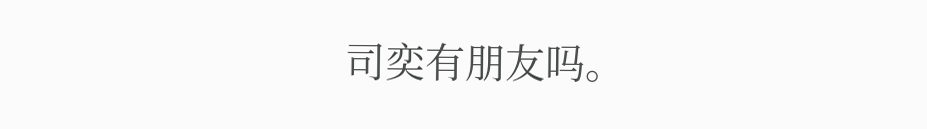司奕有朋友吗。